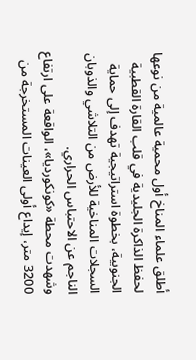أطلق علماء المناخ أول محمية عالمية من نوعها لحفظ الذاكرة الجليدية في قلب القارة القطبية الجنوبية، بخطوة استراتيجية تهدف إلى حماية السجلات المناخية للأرض من التلاشي والذوبان الناجم عن الاحتباس الحراري.
وشهدت محطة «كونكورديا»، الواقعة على ارتفاع 3200 متر، إيداع أولى العينات المستخرجة من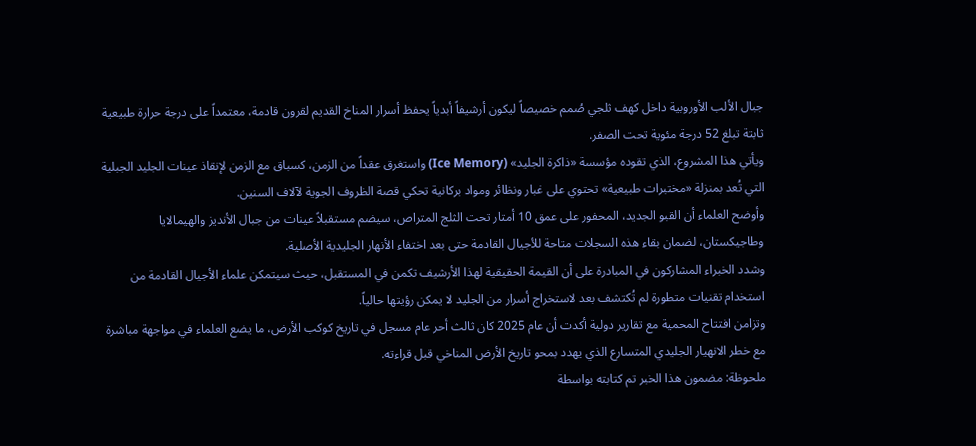جبال الألب الأوروبية داخل كهف ثلجي صُمم خصيصاً ليكون أرشيفاً أبدياً يحفظ أسرار المناخ القديم لقرون قادمة، معتمداً على درجة حرارة طبيعية ثابتة تبلغ 52 درجة مئوية تحت الصفر.
ويأتي هذا المشروع، الذي تقوده مؤسسة «ذاكرة الجليد» (Ice Memory) واستغرق عقداً من الزمن، كسباق مع الزمن لإنقاذ عينات الجليد الجبلية التي تُعد بمنزلة «مختبرات طبيعية» تحتوي على غبار ونظائر ومواد بركانية تحكي قصة الظروف الجوية لآلاف السنين.
وأوضح العلماء أن القبو الجديد، المحفور على عمق 10 أمتار تحت الثلج المتراص، سيضم مستقبلاً عينات من جبال الأنديز والهيمالايا وطاجيكستان، لضمان بقاء هذه السجلات متاحة للأجيال القادمة حتى بعد اختفاء الأنهار الجليدية الأصلية.
وشدد الخبراء المشاركون في المبادرة على أن القيمة الحقيقية لهذا الأرشيف تكمن في المستقبل، حيث سيتمكن علماء الأجيال القادمة من استخدام تقنيات متطورة لم تُكتشف بعد لاستخراج أسرار من الجليد لا يمكن رؤيتها حالياً.
وتزامن افتتاح المحمية مع تقارير دولية أكدت أن عام 2025 كان ثالث أحر عام مسجل في تاريخ كوكب الأرض، ما يضع العلماء في مواجهة مباشرة مع خطر الانهيار الجليدي المتسارع الذي يهدد بمحو تاريخ الأرض المناخي قبل قراءته.
ملحوظة: مضمون هذا الخبر تم كتابته بواسطة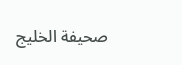صحيفة الخليج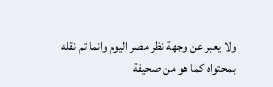ولا يعبر عن وجهة نظر مصر اليوم وانما تم نقله بمحتواه كما هو من صحيفة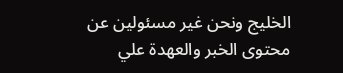الخليج ونحن غير مسئولين عن محتوى الخبر والعهدة علي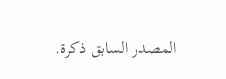المصدر السابق ذكرة.